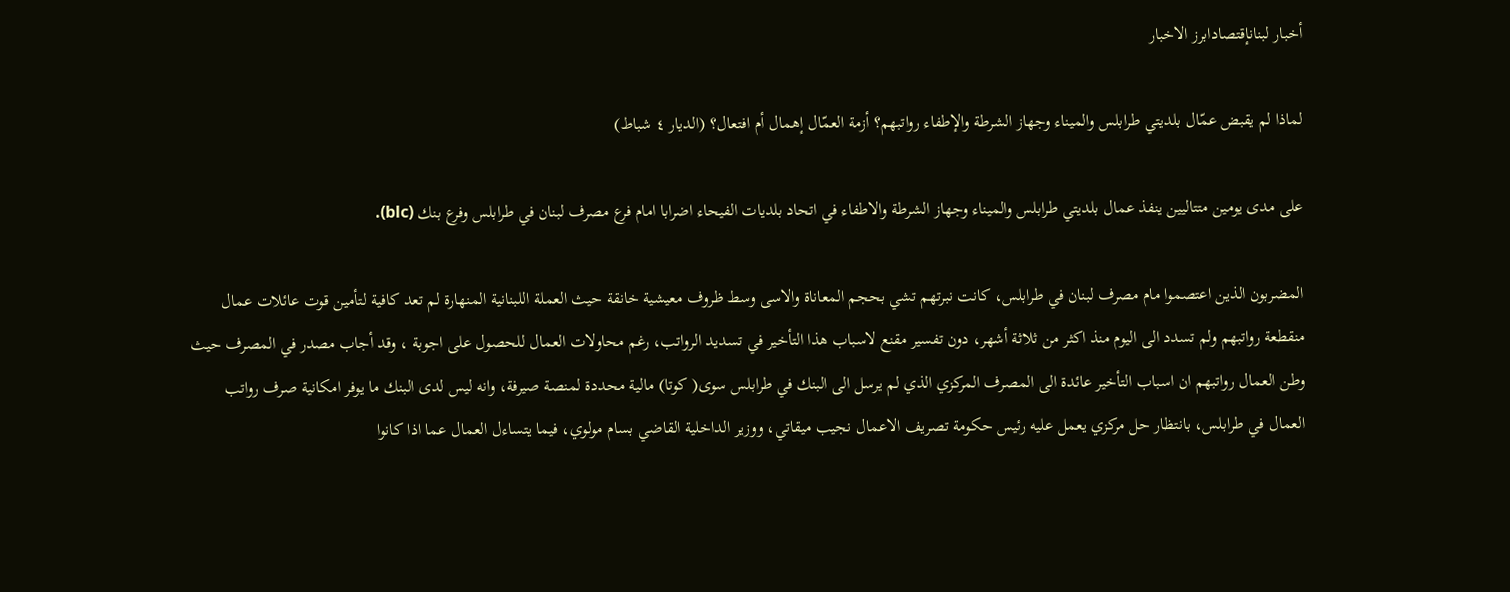أخبار لبنانإقتصادابرز الاخبار

لماذا لم يقبض عمّال بلديتي طرابلس والميناء وجهاز الشرطة والإطفاء رواتبهم؟ أزمة العمّال إهمال أم افتعال؟ (الديار ٤ شباط)

على مدى يومين متتاليين ينفذ عمال بلديتي طرابلس والميناء وجهاز الشرطة والاطفاء في اتحاد بلديات الفيحاء اضرابا امام فرع مصرف لبنان في طرابلس وفرع بنك (blc).

المضربون الذين اعتصموا مام مصرف لبنان في طرابلس، كانت نبرتهم تشي بحجم المعاناة والاسى وسط ظروف معيشية خانقة حيث العملة اللبنانية المنهارة لم تعد كافية لتأمين قوت عائلات عمال منقطعة رواتبهم ولم تسدد الى اليوم منذ اكثر من ثلاثة أشهر، دون تفسير مقنع لاسباب هذا التأخير في تسديد الرواتب، رغم محاولات العمال للحصول على اجوبة ، وقد أجاب مصدر في المصرف حيث وطن العمال رواتبهم ان اسباب التأخير عائدة الى المصرف المركزي الذي لم يرسل الى البنك في طرابلس سوى( كوتا) مالية محددة لمنصة صيرفة، وانه ليس لدى البنك ما يوفر امكانية صرف رواتب العمال في طرابلس، بانتظار حل مركزي يعمل عليه رئيس حكومة تصريف الاعمال نجيب ميقاتي، ووزير الداخلية القاضي بسام مولوي، فيما يتساءل العمال عما اذا كانوا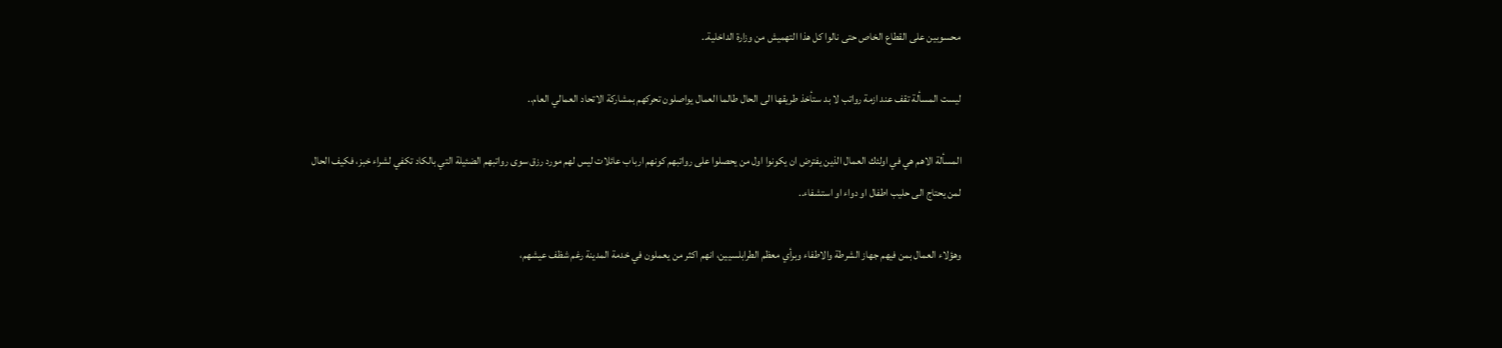محسوبين على القطاع الخاص حتى نالوا كل هذا التهميش من وزارة الداخلية..

ليست المسألة تقف عند ازمة رواتب لا بد ستأخذ طريقها الى الحال طالما العمال يواصلون تحركهم بمشاركة الاتحاد العمالي العام..

المسألة الاهم هي في اولئك العمال الذين يفترض ان يكونوا اول من يحصلوا على رواتبهم كونهم ارباب عائلات ليس لهم مورد رزق سوى رواتبهم الضئيلة التي بالكاد تكفي لشراء خبز، فكيف الحال لمن يحتاج الى حليب اطفال او دواء او استشفاء..

وهؤلاء العمال بمن فيهم جهاز الشرطة والاطفاء وبرأي معظم الطرابلسيين، انهم اكثر من يعملون في خدمة المدينة رغم شظف عيشهم،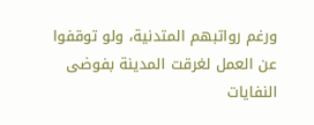ورغم رواتبهم المتدنية، ولو توقفوا عن العمل لغرقت المدينة بفوضى النفايات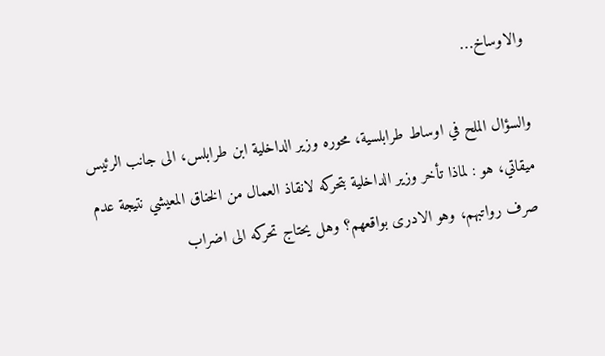والاوساخ…

والسؤال الملح في اوساط طرابلسية، محوره وزير الداخلية ابن طرابلس، الى جانب الرئيس ميقاتي، هو : لماذا تأخر وزير الداخلية بتحركه لانقاذ العمال من الخناق المعيشي نتيجة عدم صرف رواتبهم، وهو الادرى بواقعهم؟ وهل يحتاج تحركه الى اضراب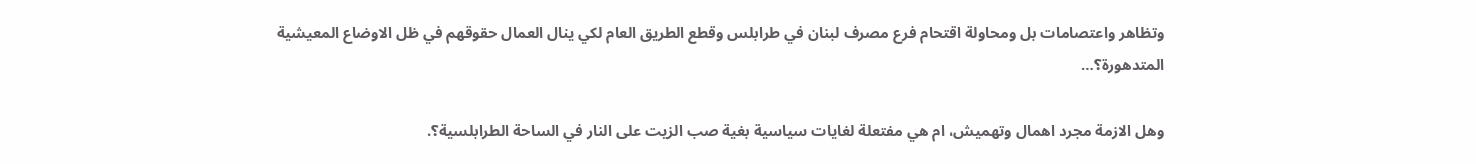وتظاهر واعتصامات بل ومحاولة اقتحام فرع مصرف لبنان في طرابلس وقطع الطريق العام لكي ينال العمال حقوقهم في ظل الاوضاع المعيشية المتدهورة؟…

وهل الازمة مجرد اهمال وتهميش، ام هي مفتعلة لغايات سياسية بغية صب الزيت على النار في الساحة الطرابلسية؟.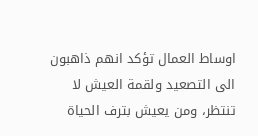اوساط العمال تؤكد انهم ذاهبون الى التصعيد ولقمة العيش لا تنتظر، ومن يعيش بترف الحياة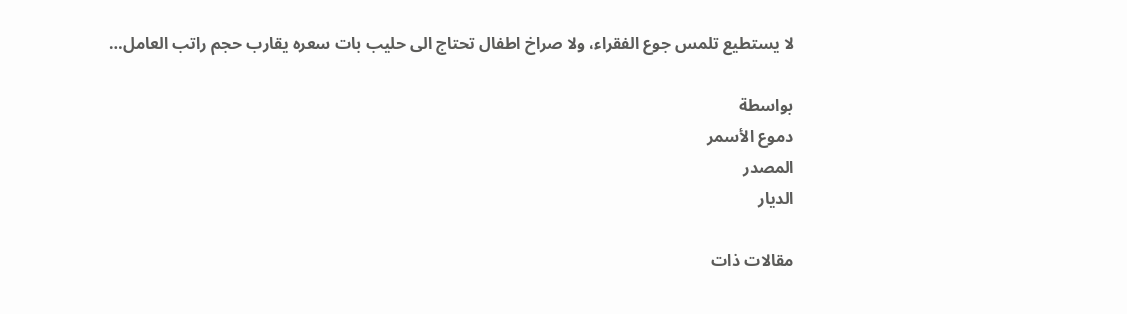لا يستطيع تلمس جوع الفقراء، ولا صراخ اطفال تحتاج الى حليب بات سعره يقارب حجم راتب العامل…

بواسطة
دموع الأسمر
المصدر
الديار

مقالات ذات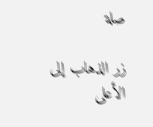صلة

زر الذهاب إلى الأعلى